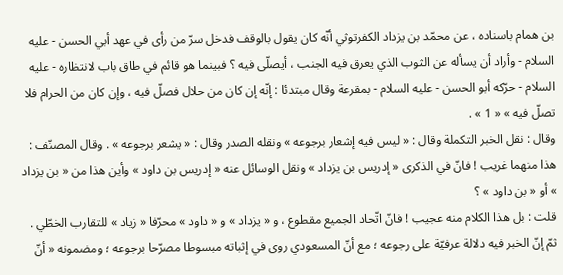بن همام باسناده ، عن محمّد بن يزداد الكفرتوثي أنّه كان يقول بالوقف فدخل سرّ من رأى في عهد أبي الحسن - عليه السلام - وأراد أن يسأله عن الثوب الذي يعرق فيه الجنب ، أيصلّى فيه ؟ فبينما هو قائم في طاق باب لانتظاره - عليه السلام - حرّكه أبو الحسن - عليه السلام - بمقرعة وقال مبتدئا : إنّه إن كان من حلال فصلّ فيه ، وإن كان من الحرام فلا تصلّ فيه » « 1 » .
وقال : نقل الخبر التكملة وقال : « ليس فيه إشعار برجوعه » ونقله الصدر وقال : « يشعر برجوعه » . وقال المصنّف : هذا منهما غريب ! فانّ في الذكرى « إدريس بن يزداد » ونقل الوسائل عنه « إدريس بن داود » وأين هذا من « بن يزداد » أو « بن داود » ؟
قلت : بل هذا الكلام منه عجيب ! فانّ اتّحاد الجميع مقطوع ، و « يزداد » و « داود » محرّفا « زياد » للتقارب الخطّي .
ثمّ إنّ الخبر فيه دلالة عرفيّة على رجوعه ؛ مع أنّ المسعودي روى في إثباته مبسوطا مصرّحا برجوعه ؛ ومضمونه « أنّ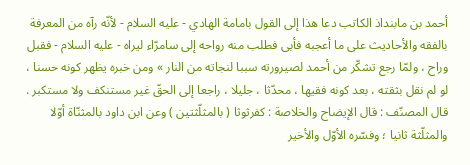أحمد بن مابنداذ الكاتب دعا هذا إلى القول بامامة الهادي - عليه السلام - لأنّه رآه من المعرفة بالفقه والأحاديث على ما أعجبه فأبى فطلب منه رواحه إلى سامرّاء ليراه - عليه السلام - فقبل وراح ، ولمّا رجع تشكّر من أحمد لصيرورته سببا لنجاته من النار » ومن خبره يظهر كونه حسنا ، لو لم نقل بثقته ، بعد كونه فقيها ، محدّثا ، جليلا ، راجعا إلى الحقّ غير مستنكف ولا مستكبر .
قال المصنّف : قال الإيضاح والخلاصة : كفرثوثا ( بالمثلّثتين ) وعن ابن داود بالمثنّاة أوّلا والمثلّثة ثانيا ؛ وفسّره الأوّل والأخير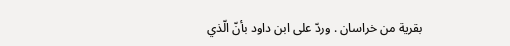بقرية من خراسان . وردّ على ابن داود بأنّ الّذي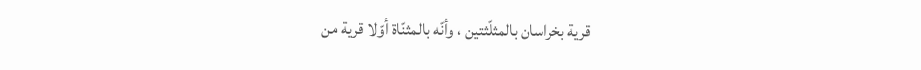قرية بخراسان بالمثلّثتين ، وأنّه بالمثنّاة أوّلا قرية من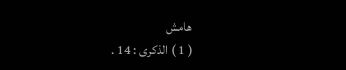هامش
( 1 ) الذكرى : 14 .